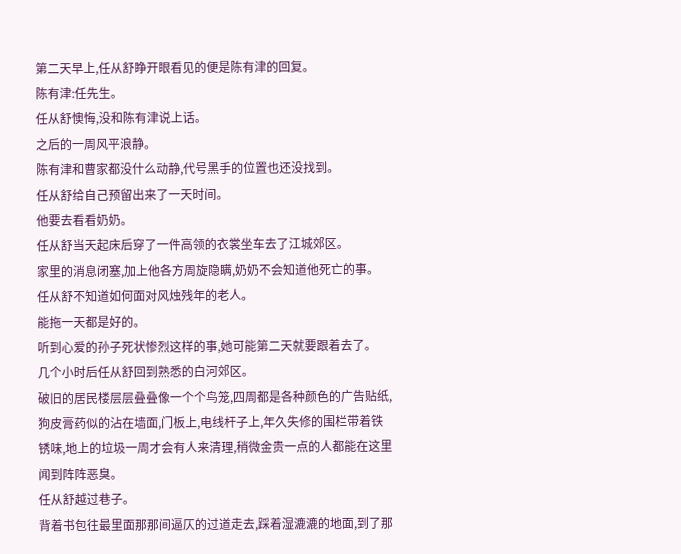第二天早上,任从舒睁开眼看见的便是陈有津的回复。
陈有津:任先生。
任从舒懊悔,没和陈有津说上话。
之后的一周风平浪静。
陈有津和曹家都没什么动静,代号黑手的位置也还没找到。
任从舒给自己预留出来了一天时间。
他要去看看奶奶。
任从舒当天起床后穿了一件高领的衣裳坐车去了江城郊区。
家里的消息闭塞,加上他各方周旋隐瞒,奶奶不会知道他死亡的事。
任从舒不知道如何面对风烛残年的老人。
能拖一天都是好的。
听到心爱的孙子死状惨烈这样的事,她可能第二天就要跟着去了。
几个小时后任从舒回到熟悉的白河郊区。
破旧的居民楼层层叠叠像一个个鸟笼,四周都是各种颜色的广告贴纸,狗皮膏药似的沾在墙面,门板上,电线杆子上,年久失修的围栏带着铁锈味,地上的垃圾一周才会有人来清理,稍微金贵一点的人都能在这里闻到阵阵恶臭。
任从舒越过巷子。
背着书包往最里面那那间逼仄的过道走去,踩着湿漉漉的地面,到了那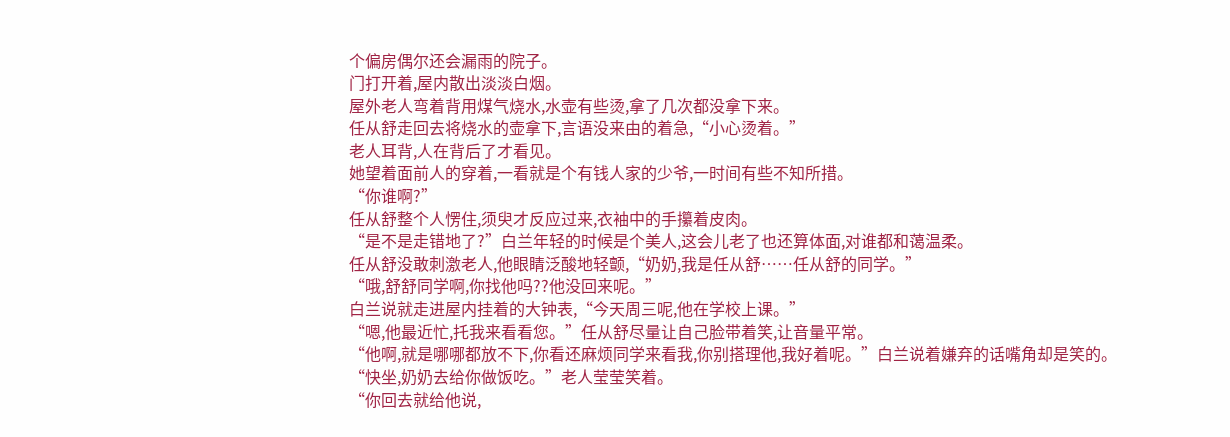个偏房偶尔还会漏雨的院子。
门打开着,屋内散出淡淡白烟。
屋外老人弯着背用煤气烧水,水壶有些烫,拿了几次都没拿下来。
任从舒走回去将烧水的壶拿下,言语没来由的着急,“小心烫着。”
老人耳背,人在背后了才看见。
她望着面前人的穿着,一看就是个有钱人家的少爷,一时间有些不知所措。
“你谁啊?”
任从舒整个人愣住,须臾才反应过来,衣袖中的手攥着皮肉。
“是不是走错地了?”白兰年轻的时候是个美人,这会儿老了也还算体面,对谁都和蔼温柔。
任从舒没敢刺激老人,他眼睛泛酸地轻颤,“奶奶,我是任从舒……任从舒的同学。”
“哦,舒舒同学啊,你找他吗??他没回来呢。”
白兰说就走进屋内挂着的大钟表,“今天周三呢,他在学校上课。”
“嗯,他最近忙,托我来看看您。”任从舒尽量让自己脸带着笑,让音量平常。
“他啊,就是哪哪都放不下,你看还麻烦同学来看我,你别搭理他,我好着呢。”白兰说着嫌弃的话嘴角却是笑的。
“快坐,奶奶去给你做饭吃。”老人莹莹笑着。
“你回去就给他说,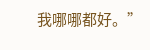我哪哪都好。”